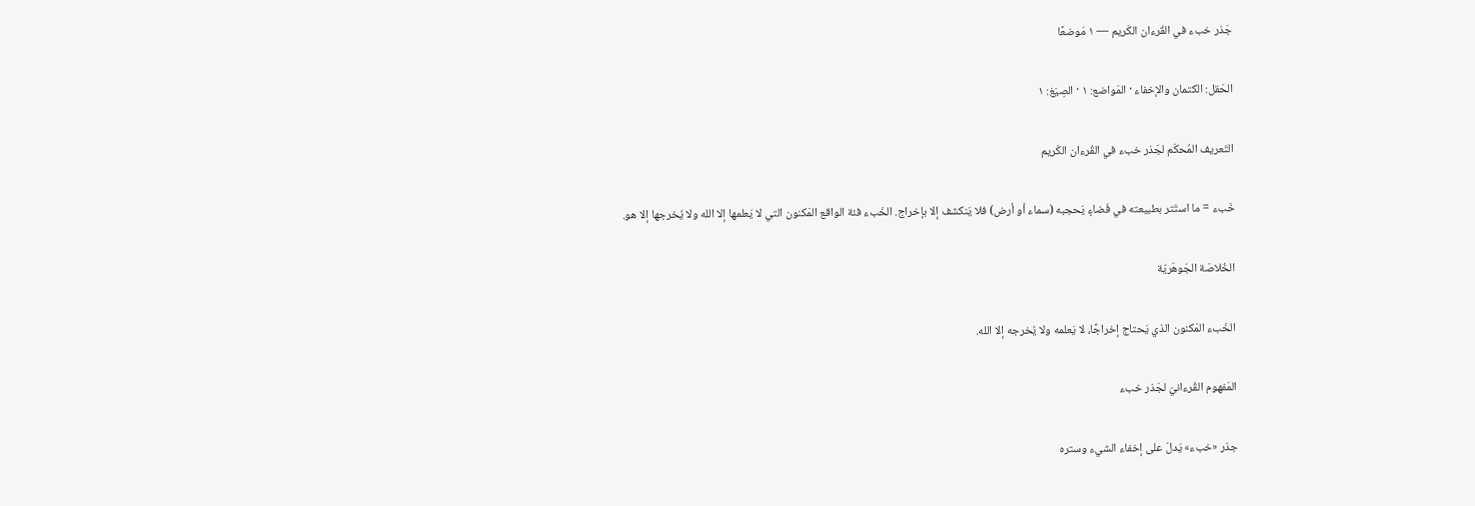جَذر خبء في القُرءان الكَريم — ١ مَوضعًا

الحَقل: الكتمان والإخفاء · المَواضع: ١ · الصِيَغ: ١

التَعريف المُحكَم لجَذر خبء في القُرءان الكَريم

خَبء = ما استَتر بطبيعته في فَضاءٍ يَحجبه (سماء أو أرض) فلا يَنكشف إلا بإخراج. الخَبء فئة الواقع المَكنون التي لا يَعلمها إلا الله ولا يُخرجها إلا هو.

الخُلاصَة الجَوهَريّة

الخَبء المَكنون الذي يَحتاج إخراجًا، لا يَعلمه ولا يُخرجه إلا الله.

المَفهوم القُرءانيّ لجَذر خبء

جذر «خبء» يَدلّ على إخفاء الشيء وستره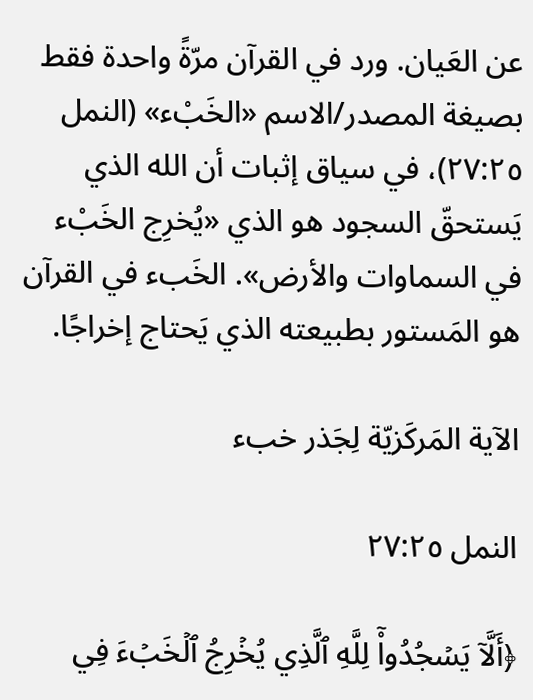عن العَيان. ورد في القرآن مرّةً واحدة فقط بصيغة المصدر/الاسم «الخَبْء» (النمل ٢٧:٢٥)، في سياق إثبات أن الله الذي يَستحقّ السجود هو الذي «يُخرِج الخَبْء في السماوات والأرض». الخَبء في القرآن هو المَستور بطبيعته الذي يَحتاج إخراجًا.

الآية المَركَزيّة لِجَذر خبء

النمل ٢٧:٢٥

﴿أَلَّاۤ يَسۡجُدُواْۤ لِلَّهِ ٱلَّذِي يُخۡرِجُ ٱلۡخَبۡءَ فِي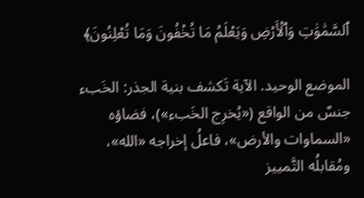ٱلسَّمَٰوَٰتِ وَٱلۡأَرۡضِ وَيَعۡلَمُ مَا تُخۡفُونَ وَمَا تُعۡلِنُونَ﴾

الموضع الوحيد. الآية تَكشف بنية الجذر: الخَبء جنسٌ من الواقع («يُخرِج الخَبء»)، فضاؤه «السماوات والأرض»، فاعلُ إخراجه «الله»، ومُقابلُه التَّمييز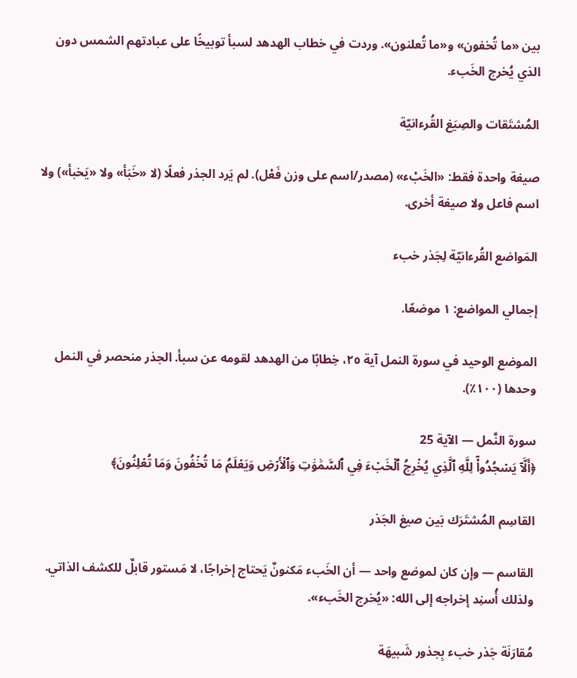بين «ما تُخفون» و«ما تُعلنون». وردت في خطاب الهدهد لسبأ توبيخًا على عبادتهم الشمس دون الذي يُخرج الخَبء.

المُشتَقات والصِيَغ القُرءانيّة

صيغة واحدة فقط: «الخَبْء» (مصدر/اسم على وزن فَعْل). لم يَرد الجذر فعلًا (لا «خَبَأ» ولا «يَخبأ») ولا اسم فاعل ولا صيغة أخرى.

المَواضع القُرءانيّة لِجَذر خبء

إجمالي المواضع: ١ موضعًا.

الموضع الوحيد في سورة النمل آية ٢٥، خِطابًا من الهدهد لقومه عن سبأ. الجذر منحصر في النمل وحدها (١٠٠٪).

سورة النَّمل — الآية 25
﴿أَلَّاۤ يَسۡجُدُواْۤ لِلَّهِ ٱلَّذِي يُخۡرِجُ ٱلۡخَبۡءَ فِي ٱلسَّمَٰوَٰتِ وَٱلۡأَرۡضِ وَيَعۡلَمُ مَا تُخۡفُونَ وَمَا تُعۡلِنُونَ﴾

القاسِم المُشتَرَك بَين صيغ الجَذر

القاسم — وإن كان لموضع واحد — أن الخَبء مَكنونٌ يَحتاج إخراجًا، لا مَستور قابلٌ للكشف الذاتي. ولذلك أُسنِد إخراجه إلى الله: «يُخرج الخَبء».

مُقارَنَة جَذر خبء بِجذور شَبيهَة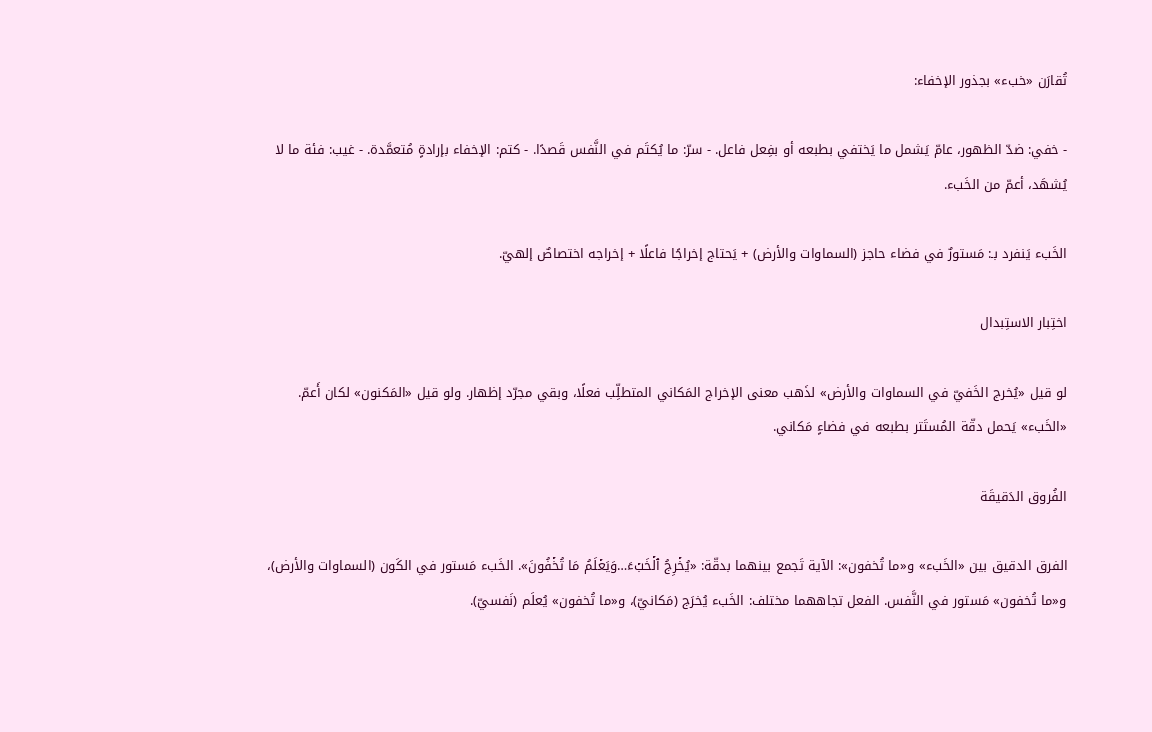تُقارَن «خبء» بجذور الإخفاء:

- خفي: ضدّ الظهور، عامّ يَشمل ما يَختفي بطبعه أو بفِعل فاعل. - سرّ: ما يُكتَم في النَّفس قَصدًا. - كتم: الإخفاء بإرادةٍ مُتعمَّدة. - غيب: فئة ما لا يُشهَد، أعمّ من الخَبء.

الخَبء يَنفرد بـ: مَستورٌ في فضاء حاجز (السماوات والأرض) + يَحتاج إخراجًا فاعلًا + إخراجه اختصاصٌ إلهيّ.

اختِبار الاستِبدال

لو قيل «يُخرج الخَفيّ في السماوات والأرض» لذَهب معنى الإخراج المَكاني المتطلِّب فعلًا، وبقي مجرّد إظهار. ولو قيل «المَكنون» لكان أَعمّ. «الخَبء» يَحمل دقّة المُستَتر بطبعه في فضاءٍ مَكاني.

الفُروق الدَقيقَة

الفرق الدقيق بين «الخَبء» و«ما تُخفون»: الآية تَجمع بينهما بدقّة: «يُخۡرِجُ ٱلۡخَبۡءَ…وَيَعۡلَمُ مَا تُخۡفُونَ». الخَبء مَستور في الكَون (السماوات والأرض)، و«ما تُخفون» مَستور في النَّفس. الفعل تجاههما مختلف: الخَبء يُخرَج (مَكانيّ)، و«ما تُخفون» يُعلَم (نَفسيّ).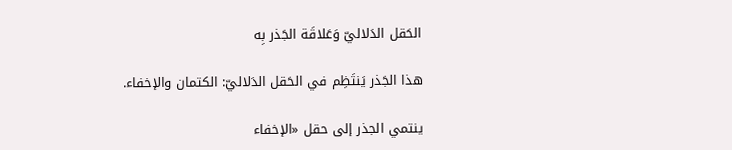الحَقل الدَلاليّ وَعَلاقَة الجَذر بِه

هذا الجَذر يَنتَظِم في الحَقل الدَلاليّ: الكتمان والإخفاء.

ينتمي الجذر إلى حقل «الإخفاء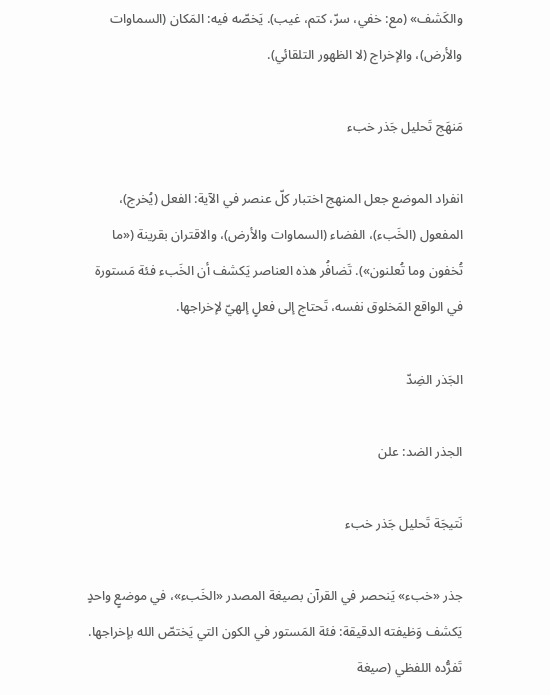والكَشف» (مع: خفي، سرّ، كتم، غيب). يَخصّه فيه: المَكان (السماوات والأرض)، والإخراج (لا الظهور التلقائي).

مَنهَج تَحليل جَذر خبء

انفراد الموضع جعل المنهج اختبار كلّ عنصر في الآية: الفعل (يُخرج)، المفعول (الخَبء)، الفضاء (السماوات والأرض)، والاقتران بقرينة («ما تُخفون وما تُعلنون»). تَضافُر هذه العناصر يَكشف أن الخَبء فئة مَستورة في الواقع المَخلوق نفسه، تَحتاج إلى فعلٍ إلهيّ لإخراجها.

الجَذر الضِدّ

الجذر الضد: علن

نَتيجَة تَحليل جَذر خبء

جذر «خبء» يَنحصر في القرآن بصيغة المصدر «الخَبء»، في موضعٍ واحدٍ يَكشف وَظيفته الدقيقة: فئة المَستور في الكون التي يَختصّ الله بإخراجها. تَفرُّده اللفظي (صيغة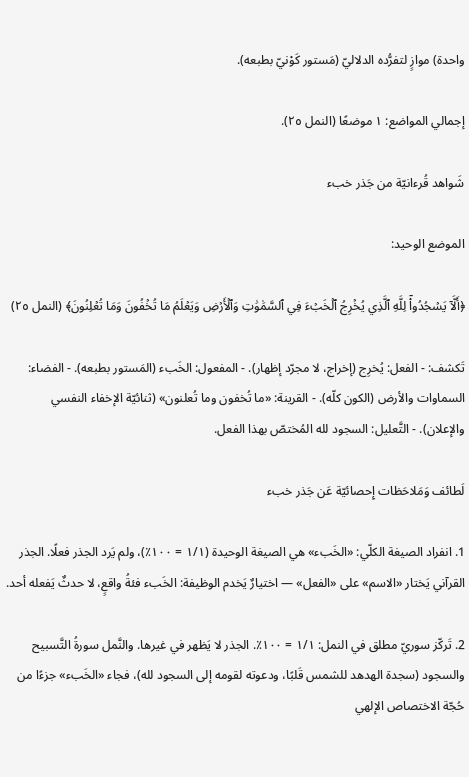واحدة) موازٍ لتفرُّده الدلاليّ (مَستور كَوْنيّ بطبعه).

إجمالي المواضع: ١ موضعًا (النمل ٢٥).

شَواهد قُرءانيّة من جَذر خبء

الموضع الوحيد:

﴿أَلَّاۤ يَسۡجُدُواْۤ لِلَّهِ ٱلَّذِي يُخۡرِجُ ٱلۡخَبۡءَ فِي ٱلسَّمَٰوَٰتِ وَٱلۡأَرۡضِ وَيَعۡلَمُ مَا تُخۡفُونَ وَمَا تُعۡلِنُونَ﴾ (النمل ٢٥)

تَكشف: - الفعل: يُخرِج (إخراج، لا مجرّد إظهار). - المفعول: الخَبء (المَستور بطبعه). - الفضاء: السماوات والأرض (الكون كلّه). - القرينة: «ما تُخفون وما تُعلنون» (ثنائيّة الإخفاء النفسي والإعلان). - التَّعليل: السجود لله المُختصّ بهذا الفعل.

لَطائف وَمَلاحَظات إِحصائيّة عَن جَذر خبء

1. انفراد الصيغة الكلّي: «الخَبء» هي الصيغة الوحيدة (١/١ = ١٠٠٪)، ولم يَرد الجذر فعلًا. الجذر القرآني يَختار «الاسم» على «الفعل» — اختيارٌ يَخدم الوظيفة: الخَبء فئةُ واقعٍ، لا حدثٌ يَفعله أحد.

2. تَركّز سوريّ مطلق في النمل: ١/١ = ١٠٠٪. الجذر لا يَظهر في غيرها. والنَّمل سورةُ التَّسبيح والسجود (سجدة الهدهد للشمس قَلبًا، ودعوته لقومه إلى السجود لله)، فجاء «الخَبء» جزءًا من حُجّة الاختصاص الإلهي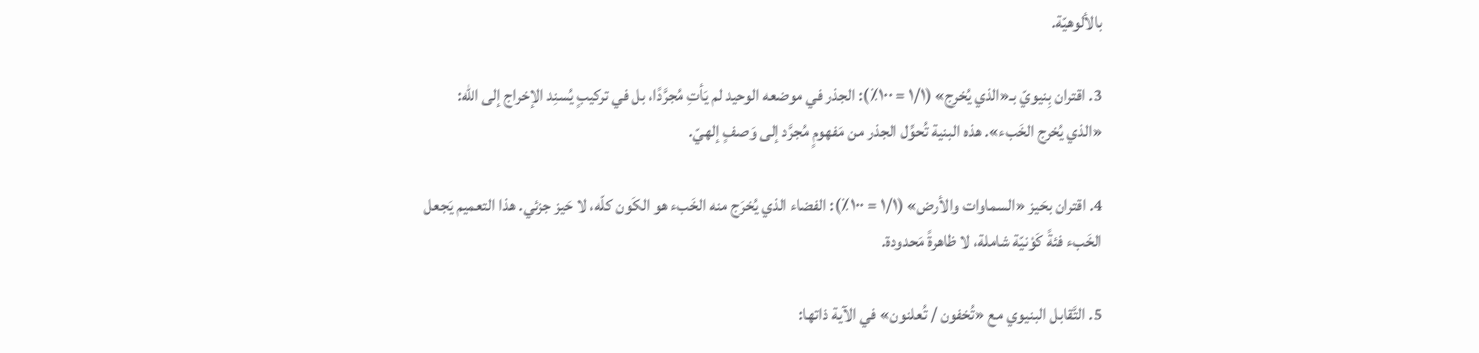بالألوهيّة.

3. اقتران بِنيويّ بـ«الذي يُخرِج» (١/١ = ١٠٠٪): الجذر في موضعه الوحيد لم يَأتِ مُجرَّدًا، بل في تركيبٍ يُسنِد الإخراج إلى الله: «الذي يُخرج الخَبء». هذه البنية تُحوِّل الجذر من مَفهومٍ مُجرَّد إلى وَصفٍ إلهيّ.

4. اقتران بحَيز «السماوات والأرض» (١/١ = ١٠٠٪): الفضاء الذي يُخرَج منه الخَبء هو الكَون كلّه، لا حَيز جزئي. هذا التعميم يَجعل الخَبء فئةً كَوْنيّة شاملة، لا ظاهرةً مَحدودة.

5. التَّقابل البنيوي مع «تُخفون / تُعلنون» في الآية ذاتها: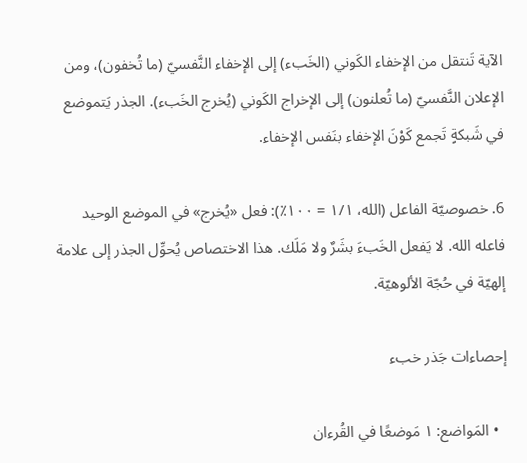الآية تَنتقل من الإخفاء الكَوني (الخَبء) إلى الإخفاء النَّفسيّ (ما تُخفون)، ومن الإعلان النَّفسيّ (ما تُعلنون) إلى الإخراج الكَوني (يُخرج الخَبء). الجذر يَتموضع في شَبكةٍ تَجمع كَوْنَ الإخفاء بنَفس الإخفاء.

6. خصوصيّة الفاعل (الله، ١/١ = ١٠٠٪): فعل «يُخرج» في الموضع الوحيد فاعله الله. لا يَفعل الخَبءَ بشَرٌ ولا مَلَك. هذا الاختصاص يُحوِّل الجذر إلى علامة إلهيّة في حُجّة الألوهيّة.

إحصاءات جَذر خبء

  • المَواضع: ١ مَوضعًا في القُرءان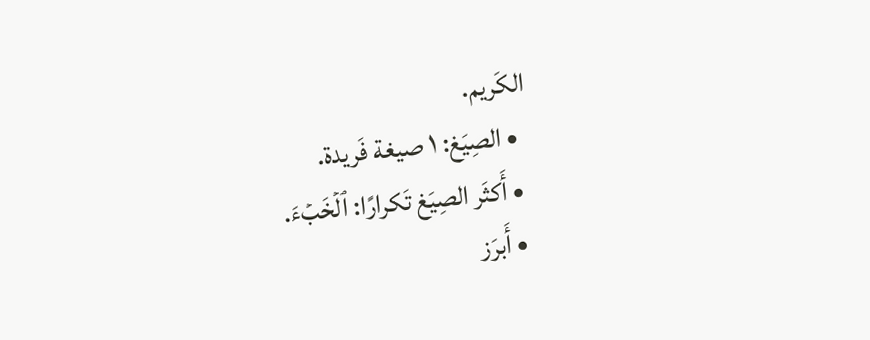الكَريم.
  • الصِيَغ: ١ صيغة فَريدة.
  • أَكثَر الصِيَغ تَكرارًا: ٱلۡخَبۡءَ.
  • أَبرَز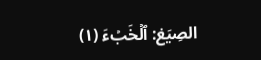الصِيَغ: ٱلۡخَبۡءَ (١)